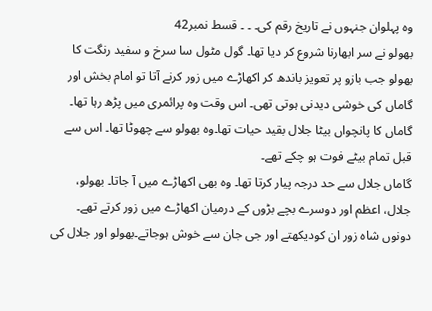وہ پہلوان جنہوں نے تاریخ رقم کی۔ ۔ ۔ قسط نمبر42
بھولو نے سر ابھارنا شروع کر دیا تھا۔ گول مٹول سا سرخ و سفید رنگت کا بھولو جب بازو پر تعویز باندھ کر اکھاڑے میں زور کرنے آتا تو امام بخش اور گاماں کی خوشی دیدنی ہوتی تھی۔ اس وقت وہ پرائمری میں پڑھ رہا تھا۔ گاماں کا پانچواں بیٹا جلال بقید حیات تھا۔وہ بھولو سے چھوٹا تھا۔ اس سے قبل تمام بیٹے فوت ہو چکے تھے۔
گاماں جلال سے حد درجہ پیار کرتا تھا۔ وہ بھی اکھاڑے میں آ جاتا۔ بھولو، جلال، اعظم اور دوسرے بچے بڑوں کے درمیان اکھاڑے میں زور کرتے تھے۔ دونوں شاہ زور ان کودیکھتے اور جی جان سے خوش ہوجاتے۔بھولو اور جلال کی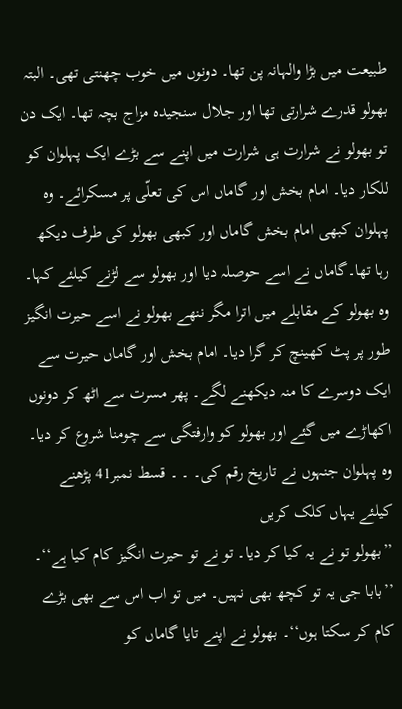طبیعت میں بڑا والہانہ پن تھا۔ دونوں میں خوب چھنتی تھی۔ البتہ بھولو قدرے شرارتی تھا اور جلال سنجیدہ مزاج بچہ تھا۔ ایک دن تو بھولو نے شرارت ہی شرارت میں اپنے سے بڑے ایک پہلوان کو للکار دیا۔ امام بخش اور گاماں اس کی تعلّی پر مسکرائے۔ وہ پہلوان کبھی امام بخش گاماں اور کبھی بھولو کی طرف دیکھ رہا تھا۔گاماں نے اسے حوصلہ دیا اور بھولو سے لڑنے کیلئے کہا۔ وہ بھولو کے مقابلے میں اترا مگر ننھے بھولو نے اسے حیرت انگیز طور پر پٹ کھینچ کر گرا دیا۔ امام بخش اور گاماں حیرت سے ایک دوسرے کا منہ دیکھنے لگے۔ پھر مسرت سے اٹھ کر دونوں اکھاڑے میں گئے اور بھولو کو وارفتگی سے چومنا شروع کر دیا۔
وہ پہلوان جنہوں نے تاریخ رقم کی۔ ۔ ۔ قسط نمبر41 پڑھنے کیلئے یہاں کلک کریں
’’بھولو تو نے یہ کیا کر دیا۔ تو نے تو حیرت انگیز کام کیا ہے‘‘۔
’’بابا جی یہ تو کچھ بھی نہیں۔ میں تو اب اس سے بھی بڑے کام کر سکتا ہوں‘‘۔ بھولو نے اپنے تایا گاماں کو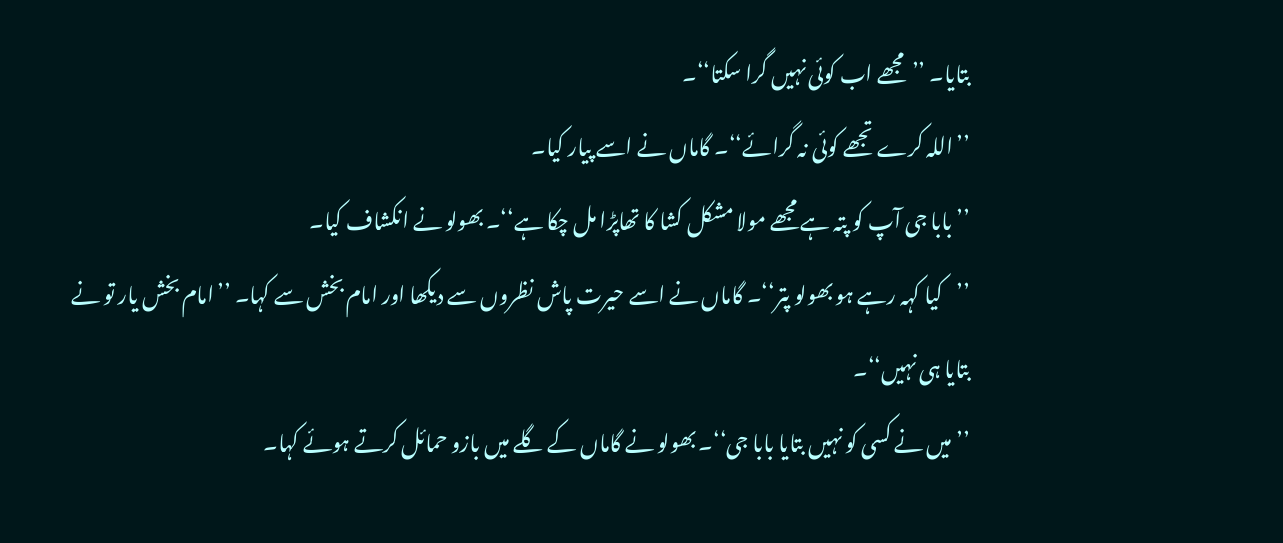بتایا۔ ’’مجھے اب کوئی نہیں گرا سکتا‘‘۔
’’اللہ کرے تجھے کوئی نہ گرائے‘‘۔ گاماں نے اسے پیار کیا۔
’’بابا جی آپ کو پتہ ہے مجھے مولا مشکل کشا کا تھاپڑا مل چکا ہے‘‘۔ بھولو نے انکشاف کیا۔
’’کیا کہہ رہے ہو بھولو پتر‘‘۔ گاماں نے اسے حیرت پاش نظروں سے دیکھا اور امام بخش سے کہا۔ ’’امام بخش یار تو نے بتایا ہی نہیں‘‘۔
’’میں نے کسی کو نہیں بتایا بابا جی‘‘۔ بھولو نے گاماں کے گلے میں بازو حمائل کرتے ہوئے کہا۔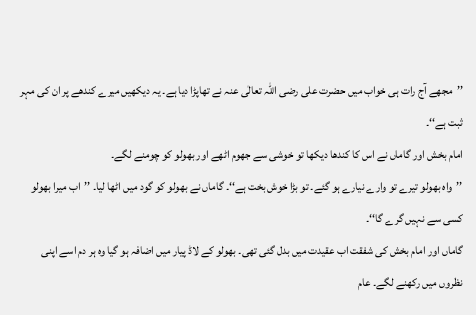’’مجھے آج رات ہی خواب میں حضرت علی رضی اللہ تعالٰی عنہ نے تھاپڑا دیا ہے۔ یہ دیکھیں میرے کندھے پر ان کی مہر ثبت ہے‘‘۔
امام بخش اور گاماں نے اس کا کندھا دیکھا تو خوشی سے جھوم اٹھے اور بھولو کو چومنے لگے۔
’’واہ بھولو تیرے تو وارے نیارے ہو گئے۔ تو بڑا خوش بخت ہے‘‘۔ گاماں نے بھولو کو گود میں اٹھا لیا۔ ’’اب میرا بھولو کسی سے نہیں گرے گا‘‘۔
گاماں اور امام بخش کی شفقت اب عقیدت میں بدل گئی تھی۔ بھولو کے لاڈ پیار میں اضافہ ہو گیا وہ ہر دم اسے اپنی نظروں میں رکھنے لگے۔ عام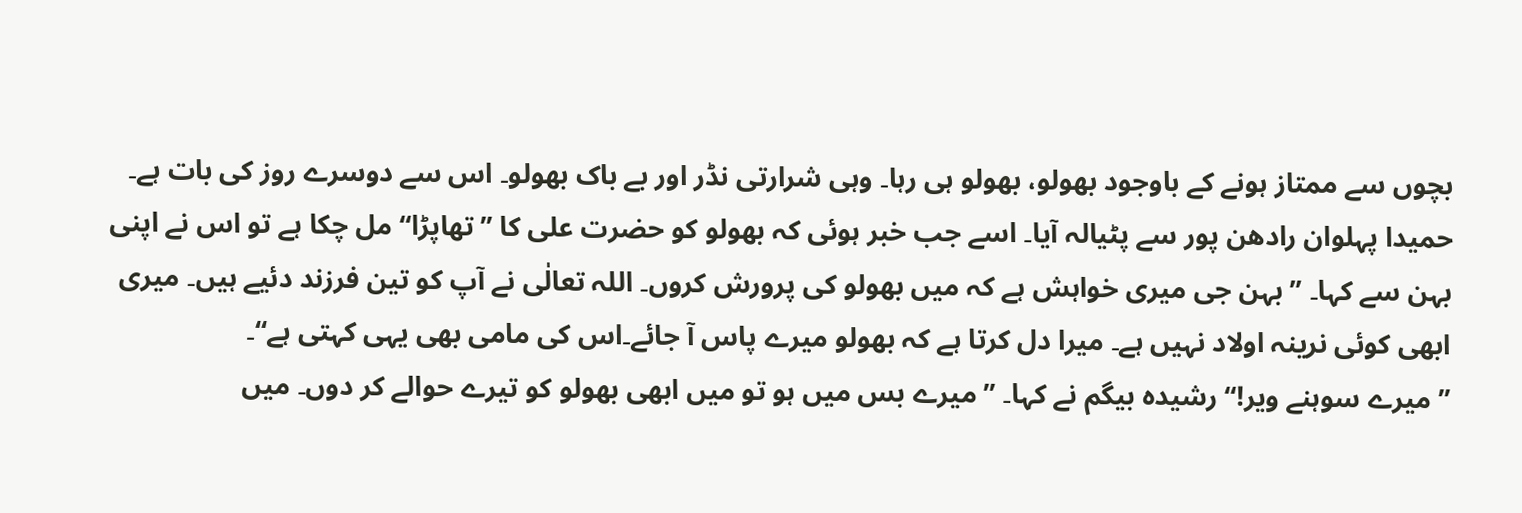بچوں سے ممتاز ہونے کے باوجود بھولو، بھولو ہی رہا۔ وہی شرارتی نڈر اور بے باک بھولو۔ اس سے دوسرے روز کی بات ہے۔ حمیدا پہلوان رادھن پور سے پٹیالہ آیا۔ اسے جب خبر ہوئی کہ بھولو کو حضرت علی کا ’’تھاپڑا‘‘ مل چکا ہے تو اس نے اپنی بہن سے کہا۔ ’’بہن جی میری خواہش ہے کہ میں بھولو کی پرورش کروں۔ اللہ تعالٰی نے آپ کو تین فرزند دئیے ہیں۔ میری ابھی کوئی نرینہ اولاد نہیں ہے۔ میرا دل کرتا ہے کہ بھولو میرے پاس آ جائے۔اس کی مامی بھی یہی کہتی ہے‘‘۔
’’میرے سوہنے ویر!‘‘ رشیدہ بیگم نے کہا۔ ’’میرے بس میں ہو تو میں ابھی بھولو کو تیرے حوالے کر دوں۔ میں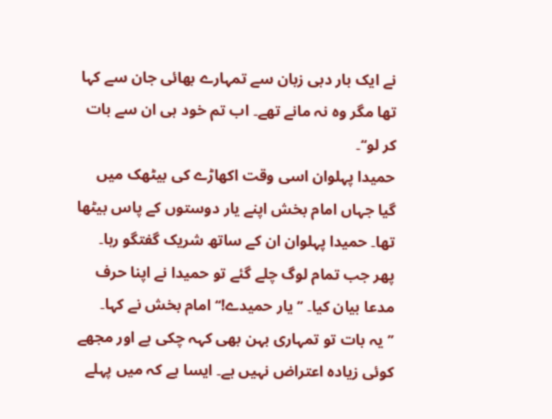نے ایک بار دبی زبان سے تمہارے بھائی جان سے کہا تھا مگر وہ نہ مانے تھے۔ اب تم خود ہی ان سے بات کر لو‘‘۔
حمیدا پہلوان اسی وقت اکھاڑے کی بیٹھک میں گیا جہاں امام بخش اپنے یار دوستوں کے پاس بیٹھا تھا۔ حمیدا پہلوان ان کے ساتھ شریک گفتگو رہا۔ پھر جب تمام لوگ چلے گئے تو حمیدا نے اپنا حرف مدعا بیان کیا۔ ’’یار حمیدے!‘‘ امام بخش نے کہا۔ ’’یہ بات تو تمہاری بہن بھی کہہ چکی ہے اور مجھے کوئی زیادہ اعتراض نہیں ہے۔ ایسا ہے کہ میں پہلے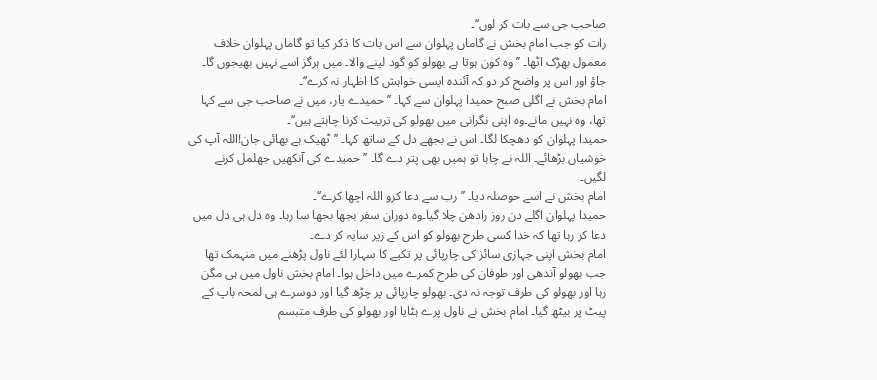صاحب جی سے بات کر لوں‘‘۔
رات کو جب امام بخش نے گاماں پہلوان سے اس بات کا ذکر کیا تو گاماں پہلوان خلاف معمول بھڑک اٹھا۔ ’’وہ کون ہوتا ہے بھولو کو گود لینے والا۔ میں ہرگز اسے نہیں بھیجوں گا۔ جاؤ اور اس پر واضح کر دو کہ آئندہ ایسی خواہش کا اظہار نہ کرے‘‘۔
امام بخش نے اگلی صبح حمیدا پہلوان سے کہا۔ ’’حمیدے یار، میں نے صاحب جی سے کہا تھا، وہ نہیں مانے۔وہ اپنی نگرانی میں بھولو کی تربیت کرنا چاہتے ہیں‘‘۔
حمیدا پہلوان کو دھچکا لگا۔ اس نے بجھے دل کے ساتھ کہا۔ ’’ٹھیک ہے بھائی جان!اللہ آپ کی خوشیاں بڑھائے۔ اللہ نے چاہا تو ہمیں بھی پتر دے گا۔ ’’حمیدے کی آنکھیں جھلمل کرنے لگیں۔
امام بخش نے اسے حوصلہ دیا۔ ’’رب سے دعا کرو اللہ اچھا کرے‘‘۔
حمیدا پہلوان اگلے دن روز رادھن چلا گیا۔وہ دوران سفر بجھا بجھا سا رہا۔ وہ دل ہی دل میں دعا کر رہا تھا کہ خدا کسی طرح بھولو کو اس کے زیر سایہ کر دے۔
امام بخش اپنی جہازی سائز کی چارپائی پر تکیے کا سہارا لئے ناول پڑھنے میں منہمک تھا جب بھولو آندھی اور طوفان کی طرح کمرے میں داخل ہوا۔ امام بخش ناول میں ہی مگن رہا اور بھولو کی طرف توجہ نہ دی۔ بھولو چارپائی پر چڑھ گیا اور دوسرے ہی لمحہ باپ کے پیٹ پر بیٹھ گیا۔ امام بخش نے ناول پرے ہٹایا اور بھولو کی طرف متبسم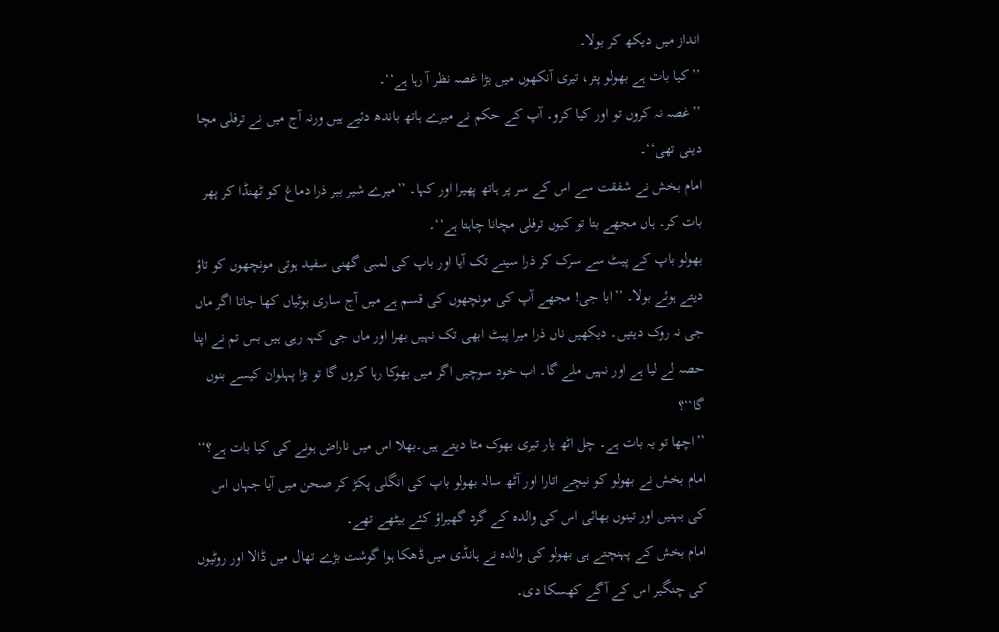انداز میں دیکھ کر بولا۔
’’کیا بات ہے بھولو پتر، تیری آنکھوں میں بڑا غصہ نظر آ رہا ہے‘‘۔
’’غصہ نہ کروں تو اور کیا کرو۔ آپ کے حکم نے میرے ہاتھ باندھ دئیے ہیں ورنہ آج میں نے ترفلی مچا دینی تھی‘‘۔
امام بخش نے شفقت سے اس کے سر پر ہاتھ پھیرا اور کہا۔ ’’میرے شیر ببر ذرا دماغ کو ٹھنڈا کر پھر بات کر۔ ہاں مجھے بتا تو کیوں ترفلی مچانا چاہتا ہے‘‘۔
بھولو باپ کے پیٹ سے سرک کر ذرا سینے تک آیا اور باپ کی لمبی گھنی سفید ہوتی مونچھوں کو تاؤ دیتے ہوئے بولا۔ ’’ابا جی! مجھے آپ کی مونچھوں کی قسم ہے میں آج ساری بوٹیاں کھا جاتا اگر ماں جی نہ روک دیتیں۔ دیکھیں ناں ذرا میرا پیٹ ابھی تک نہیں بھرا اور ماں جی کہہ رہی ہیں بس تم نے اپنا حصہ لے لیا ہے اور نہیں ملے گا۔ اب خود سوچیں اگر میں بھوکا رہا کروں گا تو بڑا پہلوان کیسے بنوں گا‘‘؟
’’اچھا تو یہ بات ہے۔ چل اٹھ یار تیری بھوک مٹا دیتے ہیں۔بھلا اس میں ناراض ہونے کی کیا بات ہے؟‘‘ امام بخش نے بھولو کو نیچے اتارا اور آٹھ سالہ بھولو باپ کی انگلی پکڑ کر صحن میں آیا جہاں اس کی بہنیں اور تینوں بھائی اس کی والدہ کے گرد گھیراؤ کئے بیٹھے تھے۔
امام بخش کے پہنچتے ہی بھولو کی والدہ نے ہانڈی میں ڈھکا ہوا گوشت بڑے تھال میں ڈالا اور روٹیوں کی چنگیر اس کے آگے کھسکا دی۔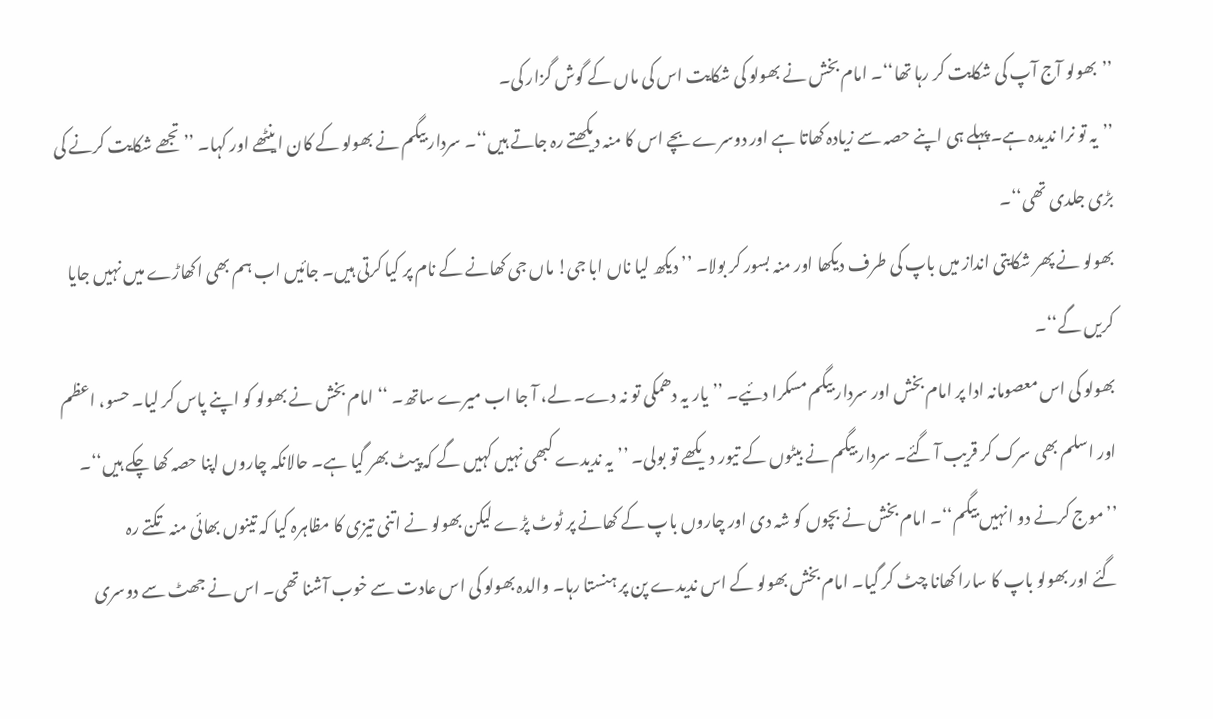’’بھولو آج آپ کی شکایت کر رہا تھا‘‘۔ امام بخش نے بھولو کی شکایت اس کی ماں کے گوش گزار کی۔
’’یہ تو نرا ندیدہ ہے۔پہلے ہی اپنے حصہ سے زیادہ کھاتا ہے اور دوسرے بچے اس کا منہ دیکھتے رہ جاتے ہیں‘‘۔ سردار بیگم نے بھولو کے کان اینٹھے اور کہا۔ ’’تجھے شکایت کرنے کی بڑی جلدی تھی‘‘۔
بھولو نے پھر شکایتی انداز میں باپ کی طرف دیکھا اور منہ بسور کر بولا۔ ’’دیکھ لیا ناں ابا جی! ماں جی کھانے کے نام پر کیا کرتی ہیں۔ جائیں اب ہم بھی اکھاڑے میں نہیں جایا کریں گے‘‘۔
بھولو کی اس معصومانہ ادا پر امام بخش اور سردار بیگم مسکرا دئیے۔ ’’یار یہ دھمکی تو نہ دے۔ لے، آ جا اب میرے ساتھ۔ ‘‘ امام بخش نے بھولو کو اپنے پاس کر لیا۔ حسو، اعظم اور اسلم بھی سرک کر قریب آ گئے۔ سردار بیگم نے بیٹوں کے تیور دیکھے تو بولی۔ ’’یہ ندیدے کبھی نہیں کہیں گے کہ پیٹ بھر گیا ہے۔ حالانکہ چاروں اپنا حصہ کھا چکے ہیں‘‘۔
’’موج کرنے دو انہیں بیگم‘‘۔ امام بخش نے بچوں کو شہ دی اور چاروں باپ کے کھانے پر ٹوٹ پڑے لیکن بھولو نے اتنی تیزی کا مظاہرہ کیا کہ تینوں بھائی منہ تکتے رہ
گئے اور بھولو باپ کا سارا کھانا چٹ کر گیا۔ امام بخش بھولو کے اس ندیدے پن پر ہنستا رہا۔ والدہ بھولو کی اس عادت سے خوب آشنا تھی۔ اس نے جھٹ سے دوسری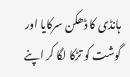ہانڈی کا ڈھکن سرکایا اور گوشت کو تڑکا لگا کر اپنے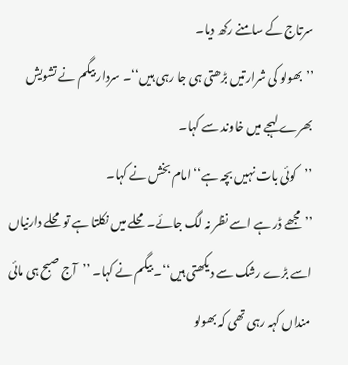سرتاج کے سامنے رکھ دیا۔
’’بھولو کی شرارتیں بڑھتی ہی جا رہی ہیں‘‘۔ سردار بیگم نے تشویش بھرے لہجے میں خاوند سے کہا۔
’’کوئی بات نہیں بچہ ہے‘‘ امام بخش نے کہا۔
’’مجھے ڈر ہے اسے نظر نہ لگ جائے۔ محلے میں نکلتا ہے تو محلے دارنیاں اسے بڑے رشک سے دیکھتی ہیں‘‘۔ بیگم نے کہا۔ ’’آج صبح ہی مائی منداں کہہ رہی تھی کہ بھولو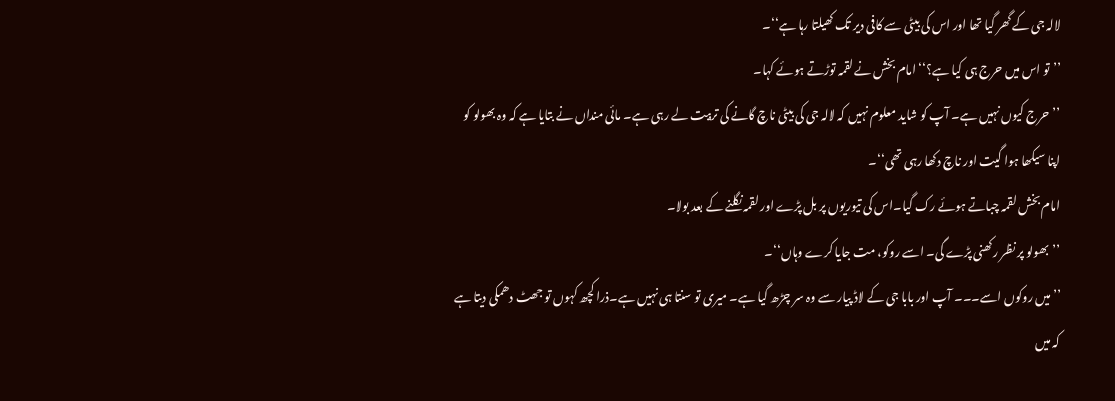لالہ جی کے گھر گیا تھا اور اس کی بیٹی سے کافی دیر تک کھیلتا رہا ہے‘‘۔
’’تو اس میں حرج ہی کیا ہے؟‘‘ امام بخش نے لقمہ توڑتے ہوئے کہا۔
’’حرج کیوں نہیں ہے۔ آپ کو شاید معلوم نہیں کہ لالہ جی کی بیٹی ناچ گانے کی تربیت لے رہی ہے۔ مائی منداں نے بتایا ہے کہ وہ بھولو کو اپنا سیکھا ہوا گیت اور ناچ دکھا رہی تھی‘‘۔
امام بخش لقمہ چباتے ہوئے رک گیا۔اس کی تیوریوں پر بل پڑے اور لقمہ نگلنے کے بعد بولا۔
’’بھولو پر نظر رکھنی پڑے گی۔ اسے روکو، مت جایا کرے وہاں‘‘۔
’’میں روکوں اسے۔۔۔ آپ اور بابا جی کے لاڈ پیار سے وہ سر چڑھ گیا ہے۔ میری تو سنتا ہی نہیں ہے۔ذرا کچھ کہوں تو جھٹ دھمکی دیتا ہے کہ میں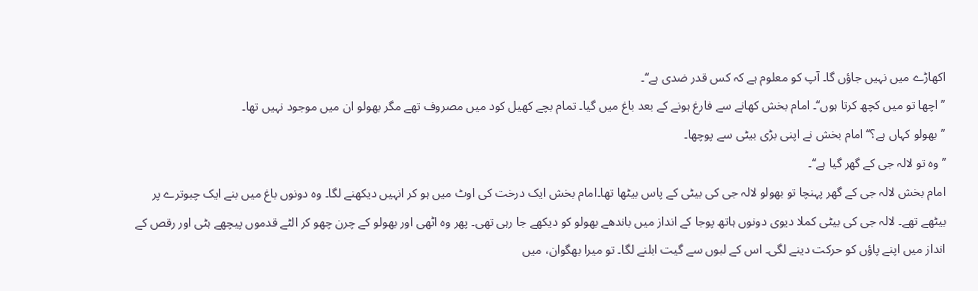اکھاڑے میں نہیں جاؤں گا۔ آپ کو معلوم ہے کہ کس قدر ضدی ہے‘‘۔
’’اچھا تو میں کچھ کرتا ہوں‘‘۔ امام بخش کھانے سے فارغ ہونے کے بعد باغ میں گیا۔ تمام بچے کھیل کود میں مصروف تھے مگر بھولو ان میں موجود نہیں تھا۔
’’بھولو کہاں ہے؟‘‘ امام بخش نے اپنی بڑی بیٹی سے پوچھا۔
’’وہ تو لالہ جی کے گھر گیا ہے‘‘۔
امام بخش لالہ جی کے گھر پہنچا تو بھولو لالہ جی کی بیٹی کے پاس بیٹھا تھا۔امام بخش ایک درخت کی اوٹ میں ہو کر انہیں دیکھنے لگا۔ وہ دونوں باغ میں بنے ایک چبوترے پر بیٹھے تھے۔ لالہ جی کی بیٹی کملا دیوی دونوں ہاتھ پوجا کے انداز میں باندھے بھولو کو دیکھے جا رہی تھی۔ پھر وہ اٹھی اور بھولو کے چرن چھو کر الٹے قدموں پیچھے ہٹی اور رقص کے انداز میں اپنے پاؤں کو حرکت دینے لگی۔ اس کے لبوں سے گیت ابلنے لگا۔ تو میرا بھگوان، میں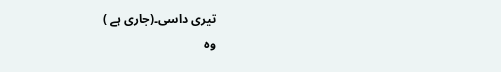تیری داسی۔(جاری ہے )
وہ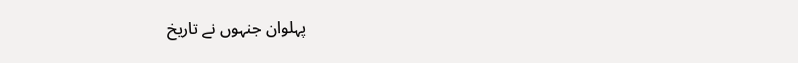پہلوان جنہوں نے تاریخ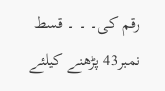رقم کی۔ ۔ ۔ قسط نمبر43 پڑھنے کیلئے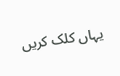یہاں کلک کریں